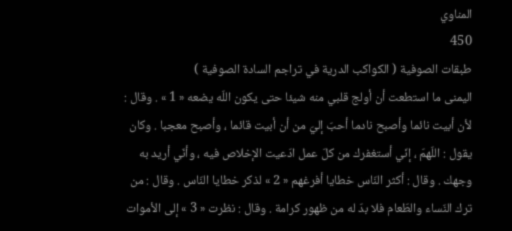المناوي
450
طبقات الصوفية ( الكواكب الدرية في تراجم السادة الصوفية )
اليمنى ما استطعت أن أولج قلبي منه شيئا حتى يكون اللّه يضعه « 1 » . وقال : لأن أبيت نائما وأصبح نادما أحبّ إليّ من أن أبيت قائما ، وأصبح معجبا . وكان يقول : اللّهمّ ، إنّي أستغفرك من كلّ عمل ادّعيت الإخلاص فيه ، وأنّي أريد به وجهك . وقال : أكثر النّاس خطايا أفرغهم « 2 » لذكر خطايا النّاس . وقال : من ترك النّساء والطّعام فلا بدّ له من ظهور كرامة . وقال : نظرت « 3 » إلى الأموات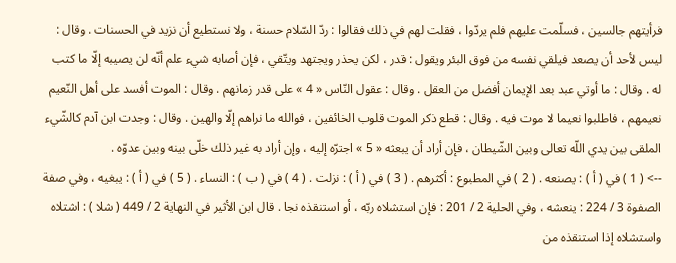فرأيتهم جالسين ، فسلّمت عليهم فلم يردّوا ، فقلت لهم في ذلك فقالوا : ردّ السّلام حسنة ، ولا نستطيع أن نزيد في الحسنات . وقال : ليس لأحد أن يصعد فيلقي نفسه من فوق البئر ويقول : قدر ، لكن يحذر ويجتهد ويتّقي ، فإن أصابه شيء علم أنّه لن يصيبه إلّا ما كتب له . وقال : ما أوتي عبد بعد الإيمان أفضل من العقل . وقال : عقول النّاس « 4 » على قدر زمانهم . وقال : الموت أفسد على أهل النّعيم نعيمهم ، فاطلبوا نعيما لا موت فيه . وقال : قطع ذكر الموت قلوب الخائفين ، فوالله ما نراهم إلّا والهين . وقال : وجدت ابن آدم كالشّيء الملقى بين يدي اللّه تعالى وبين الشّيطان ، فإن أراد أن يبعثه « 5 » اجترّه إليه ، وإن أراد به غير ذلك خلّى بينه وبين عدوّه .
--> ( 1 ) في ( أ ) : يصنعه . ( 2 ) في المطبوع : أكثرهم . ( 3 ) في ( أ ) : نزلت . ( 4 ) في ( ب ) : النساء . ( 5 ) في ( أ ) : يبغيه ، وفي صفة الصفوة 3 / 224 : ينعشه ، وفي الحلية 2 / 201 : فإن استشلاه ربّه ، أو استنقذه نجا . قال ابن الأثير في النهاية 2 / 449 ( شلا ) : اشتلاه واستشلاه إذا استنقذه من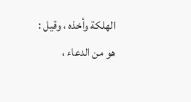الهلكة وأخذه ، وقيل : هو من الدعاء ،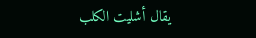يقال أشليت الكلب